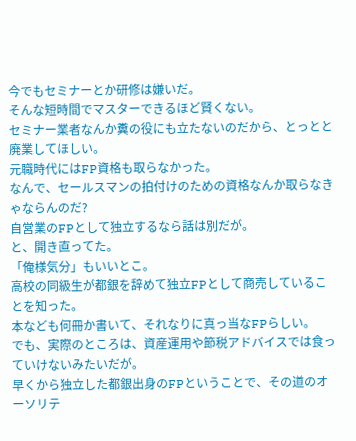今でもセミナーとか研修は嫌いだ。
そんな短時間でマスターできるほど賢くない。
セミナー業者なんか糞の役にも立たないのだから、とっとと廃業してほしい。
元職時代にはFP資格も取らなかった。
なんで、セールスマンの拍付けのための資格なんか取らなきゃならんのだ?
自営業のFPとして独立するなら話は別だが。
と、開き直ってた。
「俺様気分」もいいとこ。
高校の同級生が都銀を辞めて独立FPとして商売していることを知った。
本なども何冊か書いて、それなりに真っ当なFPらしい。
でも、実際のところは、資産運用や節税アドバイスでは食っていけないみたいだが。
早くから独立した都銀出身のFPということで、その道のオーソリテ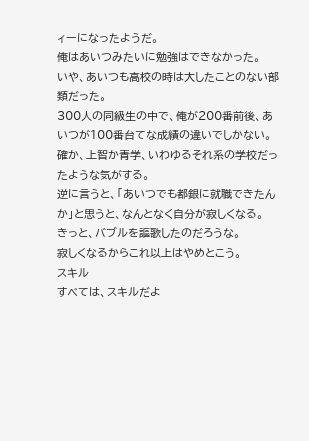ィーになったようだ。
俺はあいつみたいに勉強はできなかった。
いや、あいつも高校の時は大したことのない部類だった。
300人の同級生の中で、俺が200番前後、あいつが100番台てな成績の違いでしかない。
確か、上智か青学、いわゆるそれ系の学校だったような気がする。
逆に言うと、「あいつでも都銀に就職できたんか」と思うと、なんとなく自分が寂しくなる。
きっと、バブルを謳歌したのだろうな。
寂しくなるからこれ以上はやめとこう。
スキル
すべては、スキルだよ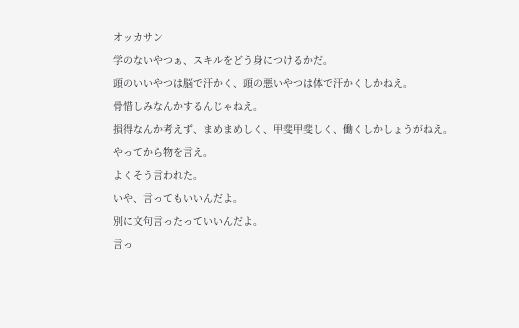オッカサン
学のないやつぁ、スキルをどう身につけるかだ。
頭のいいやつは脳で汗かく、頭の悪いやつは体で汗かくしかねえ。
骨惜しみなんかするんじゃねえ。
損得なんか考えず、まめまめしく、甲斐甲斐しく、働くしかしょうがねえ。
やってから物を言え。
よくそう言われた。
いや、言ってもいいんだよ。
別に文句言ったっていいんだよ。
言っ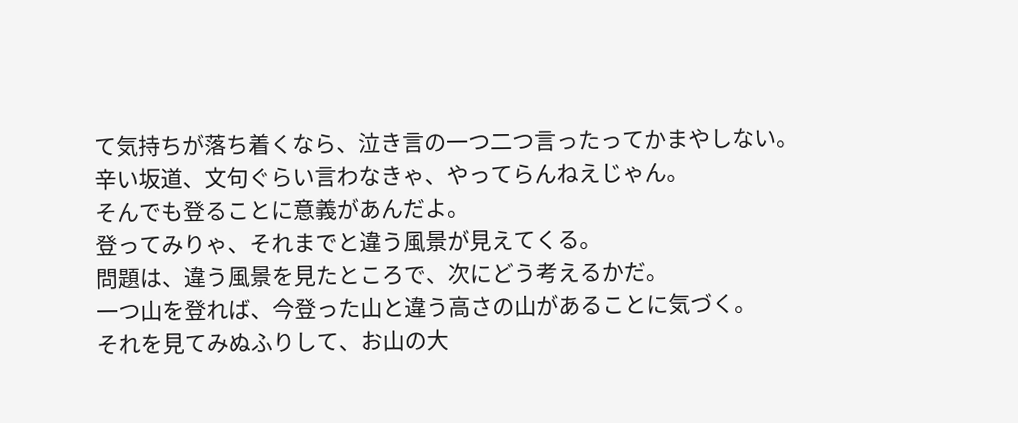て気持ちが落ち着くなら、泣き言の一つ二つ言ったってかまやしない。
辛い坂道、文句ぐらい言わなきゃ、やってらんねえじゃん。
そんでも登ることに意義があんだよ。
登ってみりゃ、それまでと違う風景が見えてくる。
問題は、違う風景を見たところで、次にどう考えるかだ。
一つ山を登れば、今登った山と違う高さの山があることに気づく。
それを見てみぬふりして、お山の大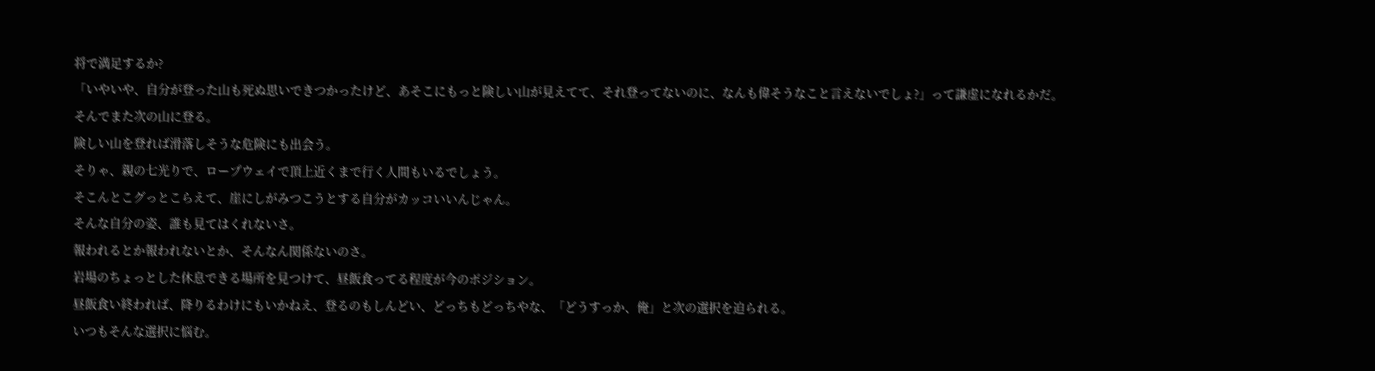将で満足するか?
「いやいや、自分が登った山も死ぬ思いできつかったけど、あそこにもっと険しい山が見えてて、それ登ってないのに、なんも偉そうなこと言えないでしょ?」って謙虚になれるかだ。
そんでまた次の山に登る。
険しい山を登れば滑落しそうな危険にも出会う。
そりゃ、親の七光りで、ロープウェイで頂上近くまで行く人間もいるでしょう。
そこんとこグっとこらえて、崖にしがみつこうとする自分がカッコいいんじゃん。
そんな自分の姿、誰も見てはくれないさ。
報われるとか報われないとか、そんなん関係ないのさ。
岩場のちょっとした休息できる場所を見つけて、昼飯食ってる程度が今のポジション。
昼飯食い終われば、降りるわけにもいかねえ、登るのもしんどい、どっちもどっちやな、「どうすっか、俺」と次の選択を迫られる。
いつもそんな選択に悩む。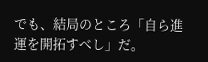でも、結局のところ「自ら進運を開拓すべし」だ。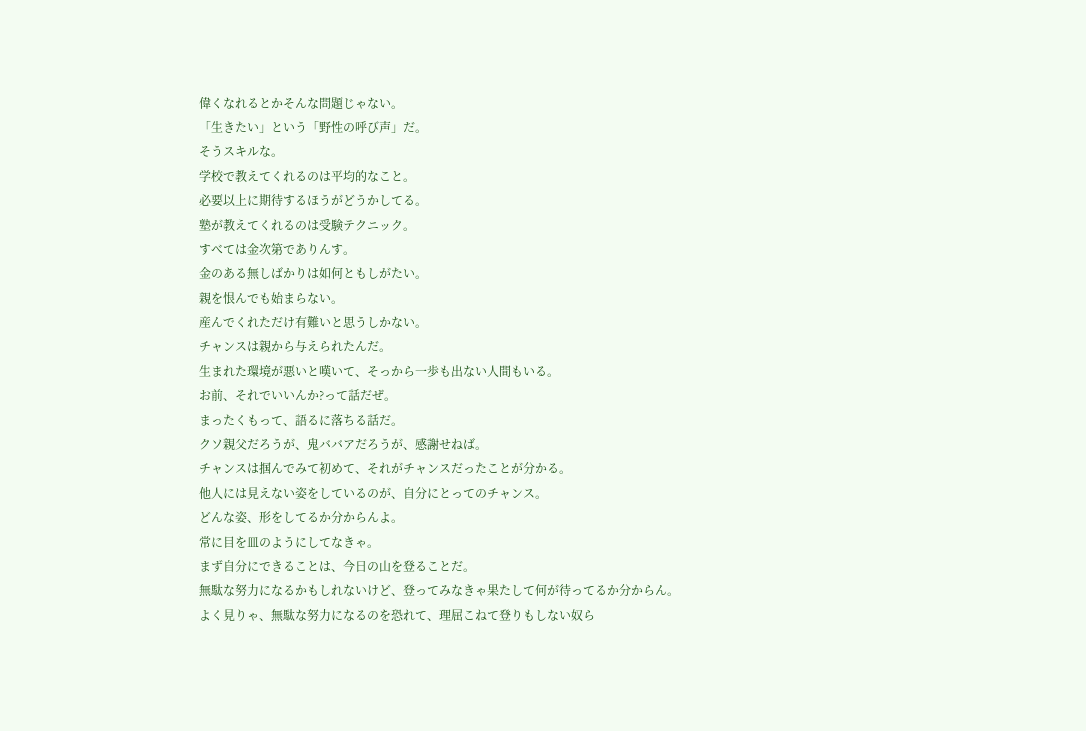偉くなれるとかそんな問題じゃない。
「生きたい」という「野性の呼び声」だ。
そうスキルな。
学校で教えてくれるのは平均的なこと。
必要以上に期待するほうがどうかしてる。
塾が教えてくれるのは受験テクニック。
すべては金次第でありんす。
金のある無しばかりは如何ともしがたい。
親を恨んでも始まらない。
産んでくれただけ有難いと思うしかない。
チャンスは親から与えられたんだ。
生まれた環境が悪いと嘆いて、そっから一歩も出ない人間もいる。
お前、それでいいんか?って話だぜ。
まったくもって、語るに落ちる話だ。
クソ親父だろうが、鬼ババアだろうが、感謝せねば。
チャンスは掴んでみて初めて、それがチャンスだったことが分かる。
他人には見えない姿をしているのが、自分にとってのチャンス。
どんな姿、形をしてるか分からんよ。
常に目を皿のようにしてなきゃ。
まず自分にできることは、今日の山を登ることだ。
無駄な努力になるかもしれないけど、登ってみなきゃ果たして何が待ってるか分からん。
よく見りゃ、無駄な努力になるのを恐れて、理屈こねて登りもしない奴ら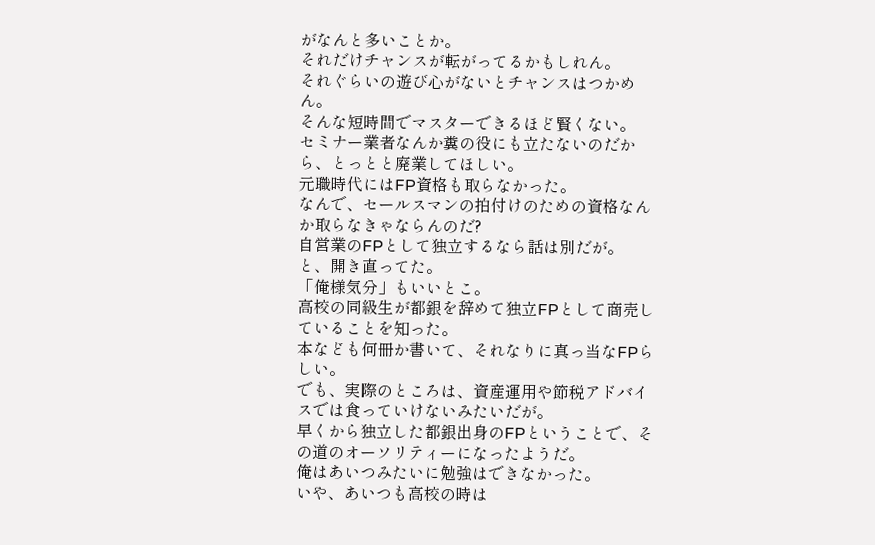がなんと多いことか。
それだけチャンスが転がってるかもしれん。
それぐらいの遊び心がないとチャンスはつかめん。
そんな短時間でマスターできるほど賢くない。
セミナー業者なんか糞の役にも立たないのだから、とっとと廃業してほしい。
元職時代にはFP資格も取らなかった。
なんで、セールスマンの拍付けのための資格なんか取らなきゃならんのだ?
自営業のFPとして独立するなら話は別だが。
と、開き直ってた。
「俺様気分」もいいとこ。
高校の同級生が都銀を辞めて独立FPとして商売していることを知った。
本なども何冊か書いて、それなりに真っ当なFPらしい。
でも、実際のところは、資産運用や節税アドバイスでは食っていけないみたいだが。
早くから独立した都銀出身のFPということで、その道のオーソリティーになったようだ。
俺はあいつみたいに勉強はできなかった。
いや、あいつも高校の時は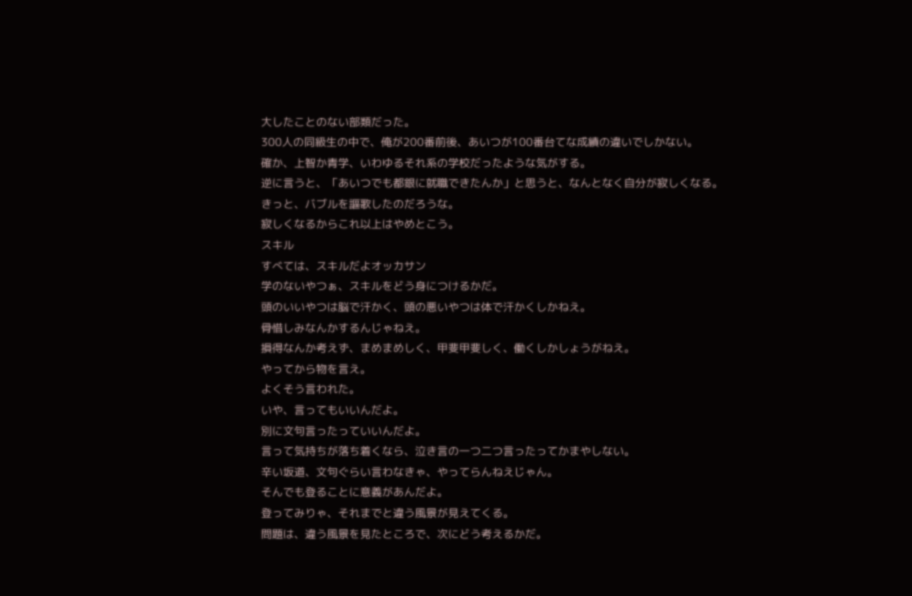大したことのない部類だった。
300人の同級生の中で、俺が200番前後、あいつが100番台てな成績の違いでしかない。
確か、上智か青学、いわゆるそれ系の学校だったような気がする。
逆に言うと、「あいつでも都銀に就職できたんか」と思うと、なんとなく自分が寂しくなる。
きっと、バブルを謳歌したのだろうな。
寂しくなるからこれ以上はやめとこう。
スキル
すべては、スキルだよオッカサン
学のないやつぁ、スキルをどう身につけるかだ。
頭のいいやつは脳で汗かく、頭の悪いやつは体で汗かくしかねえ。
骨惜しみなんかするんじゃねえ。
損得なんか考えず、まめまめしく、甲斐甲斐しく、働くしかしょうがねえ。
やってから物を言え。
よくそう言われた。
いや、言ってもいいんだよ。
別に文句言ったっていいんだよ。
言って気持ちが落ち着くなら、泣き言の一つ二つ言ったってかまやしない。
辛い坂道、文句ぐらい言わなきゃ、やってらんねえじゃん。
そんでも登ることに意義があんだよ。
登ってみりゃ、それまでと違う風景が見えてくる。
問題は、違う風景を見たところで、次にどう考えるかだ。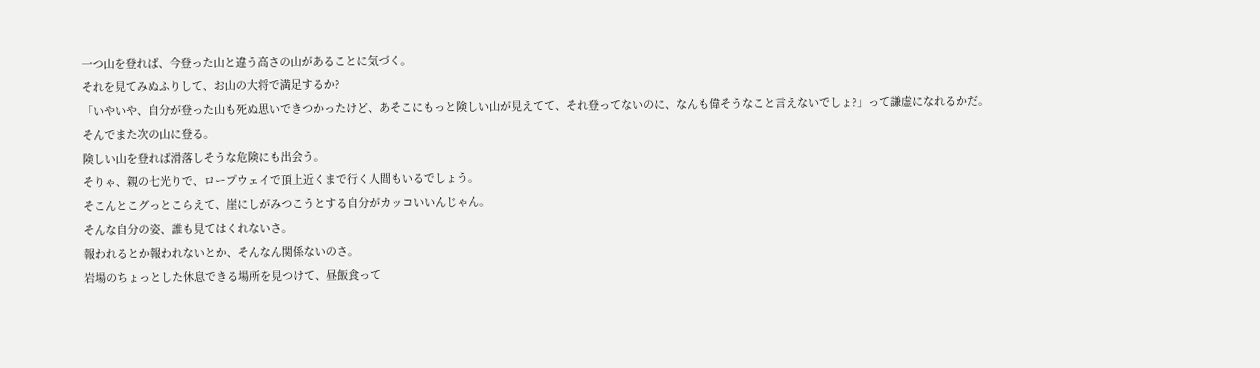一つ山を登れば、今登った山と違う高さの山があることに気づく。
それを見てみぬふりして、お山の大将で満足するか?
「いやいや、自分が登った山も死ぬ思いできつかったけど、あそこにもっと険しい山が見えてて、それ登ってないのに、なんも偉そうなこと言えないでしょ?」って謙虚になれるかだ。
そんでまた次の山に登る。
険しい山を登れば滑落しそうな危険にも出会う。
そりゃ、親の七光りで、ロープウェイで頂上近くまで行く人間もいるでしょう。
そこんとこグっとこらえて、崖にしがみつこうとする自分がカッコいいんじゃん。
そんな自分の姿、誰も見てはくれないさ。
報われるとか報われないとか、そんなん関係ないのさ。
岩場のちょっとした休息できる場所を見つけて、昼飯食って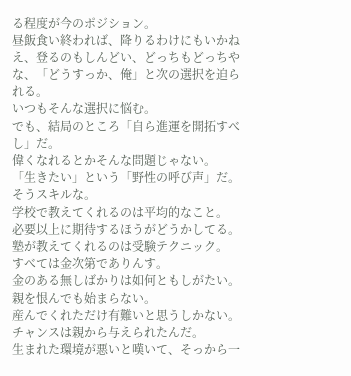る程度が今のポジション。
昼飯食い終われば、降りるわけにもいかねえ、登るのもしんどい、どっちもどっちやな、「どうすっか、俺」と次の選択を迫られる。
いつもそんな選択に悩む。
でも、結局のところ「自ら進運を開拓すべし」だ。
偉くなれるとかそんな問題じゃない。
「生きたい」という「野性の呼び声」だ。
そうスキルな。
学校で教えてくれるのは平均的なこと。
必要以上に期待するほうがどうかしてる。
塾が教えてくれるのは受験テクニック。
すべては金次第でありんす。
金のある無しばかりは如何ともしがたい。
親を恨んでも始まらない。
産んでくれただけ有難いと思うしかない。
チャンスは親から与えられたんだ。
生まれた環境が悪いと嘆いて、そっから一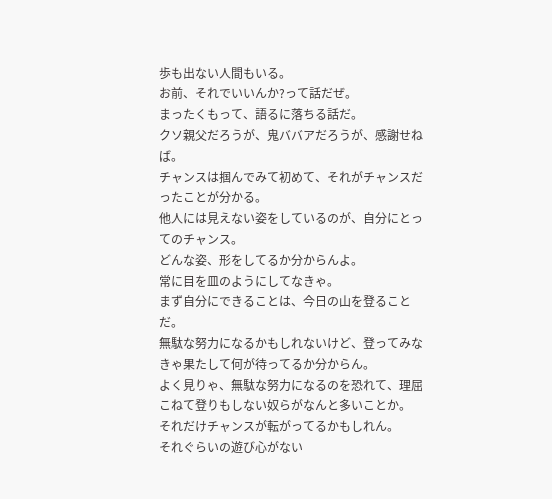歩も出ない人間もいる。
お前、それでいいんか?って話だぜ。
まったくもって、語るに落ちる話だ。
クソ親父だろうが、鬼ババアだろうが、感謝せねば。
チャンスは掴んでみて初めて、それがチャンスだったことが分かる。
他人には見えない姿をしているのが、自分にとってのチャンス。
どんな姿、形をしてるか分からんよ。
常に目を皿のようにしてなきゃ。
まず自分にできることは、今日の山を登ることだ。
無駄な努力になるかもしれないけど、登ってみなきゃ果たして何が待ってるか分からん。
よく見りゃ、無駄な努力になるのを恐れて、理屈こねて登りもしない奴らがなんと多いことか。
それだけチャンスが転がってるかもしれん。
それぐらいの遊び心がない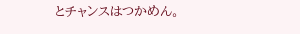とチャンスはつかめん。